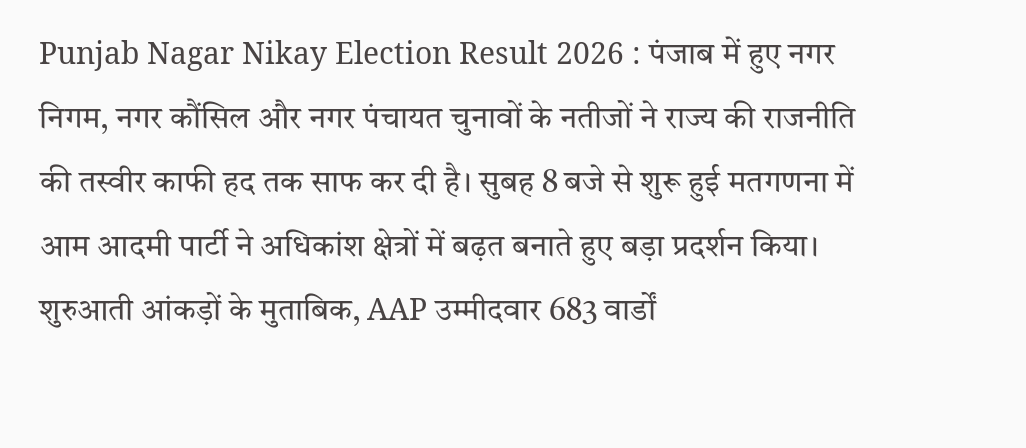Punjab Nagar Nikay Election Result 2026 : पंजाब में हुए नगर निगम, नगर कौंसिल और नगर पंचायत चुनावों के नतीजों ने राज्य की राजनीति की तस्वीर काफी हद तक साफ कर दी है। सुबह 8 बजे से शुरू हुई मतगणना में आम आदमी पार्टी ने अधिकांश क्षेत्रों में बढ़त बनाते हुए बड़ा प्रदर्शन किया। शुरुआती आंकड़ों के मुताबिक, AAP उम्मीदवार 683 वार्डों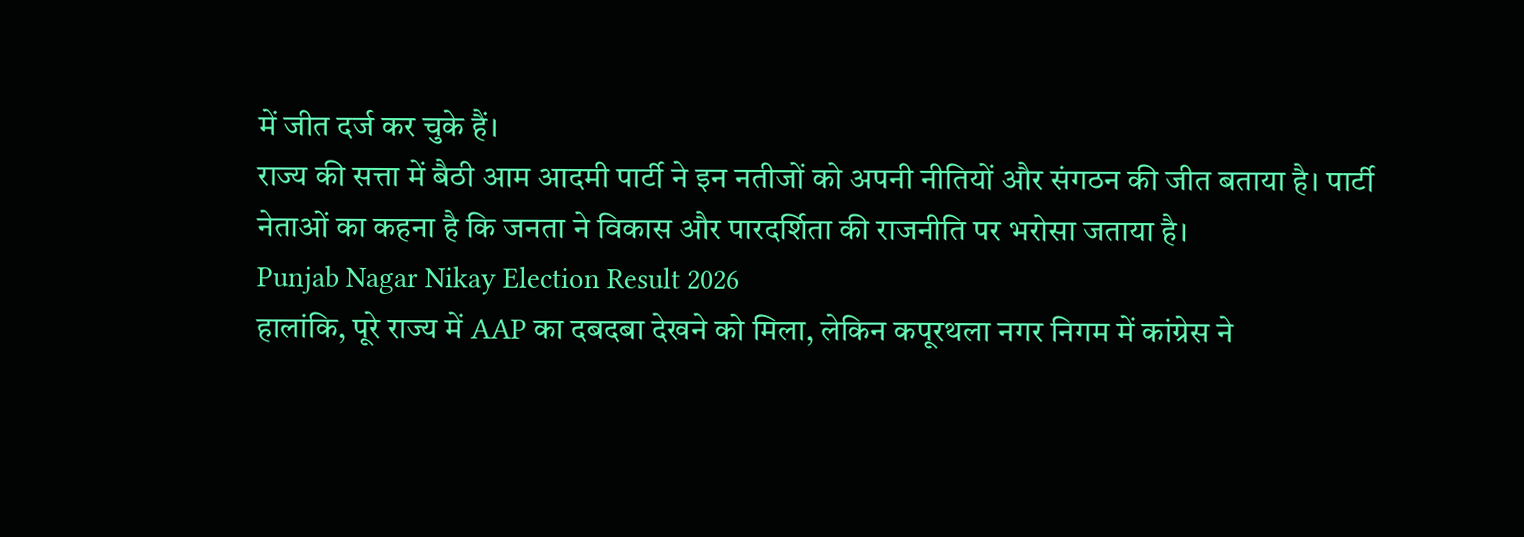में जीत दर्ज कर चुके हैं।
राज्य की सत्ता में बैठी आम आदमी पार्टी ने इन नतीजों को अपनी नीतियों और संगठन की जीत बताया है। पार्टी नेताओं का कहना है कि जनता ने विकास और पारदर्शिता की राजनीति पर भरोसा जताया है।
Punjab Nagar Nikay Election Result 2026
हालांकि, पूरे राज्य में AAP का दबदबा देखने को मिला, लेकिन कपूरथला नगर निगम में कांग्रेस ने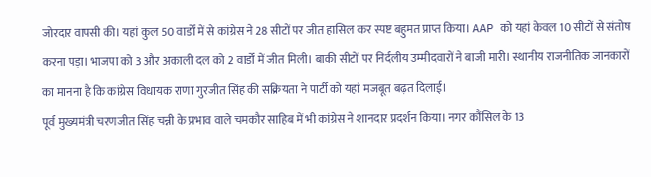जोरदार वापसी की। यहां कुल 50 वार्डों में से कांग्रेस ने 28 सीटों पर जीत हासिल कर स्पष्ट बहुमत प्राप्त किया। AAP को यहां केवल 10 सीटों से संतोष करना पड़ा। भाजपा को 3 और अकाली दल को 2 वार्डों में जीत मिली। बाकी सीटों पर निर्दलीय उम्मीदवारों ने बाजी मारी। स्थानीय राजनीतिक जानकारों का मानना है कि कांग्रेस विधायक राणा गुरजीत सिंह की सक्रियता ने पार्टी को यहां मजबूत बढ़त दिलाई।
पूर्व मुख्यमंत्री चरणजीत सिंह चन्नी के प्रभाव वाले चमकौर साहिब में भी कांग्रेस ने शानदार प्रदर्शन किया। नगर कौंसिल के 13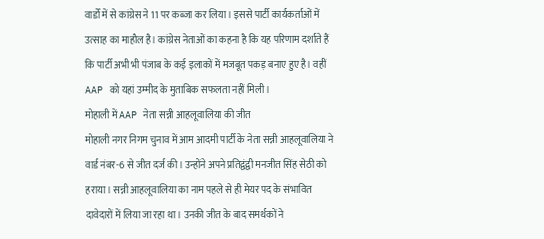वार्डों में से कांग्रेस ने 11 पर कब्जा कर लिया। इससे पार्टी कार्यकर्ताओं में उत्साह का माहौल है। कांग्रेस नेताओं का कहना है कि यह परिणाम दर्शाते हैं कि पार्टी अभी भी पंजाब के कई इलाकों में मजबूत पकड़ बनाए हुए है। वहीं AAP को यहां उम्मीद के मुताबिक सफलता नहीं मिली।
मोहाली में AAP नेता सन्नी आहलूवालिया की जीत
मोहाली नगर निगम चुनाव में आम आदमी पार्टी के नेता सन्नी आहलूवालिया ने वार्ड नंबर-6 से जीत दर्ज की। उन्होंने अपने प्रतिद्वंद्वी मनजीत सिंह सेठी को हराया। सन्नी आहलूवालिया का नाम पहले से ही मेयर पद के संभावित दावेदारों में लिया जा रहा था। उनकी जीत के बाद समर्थकों ने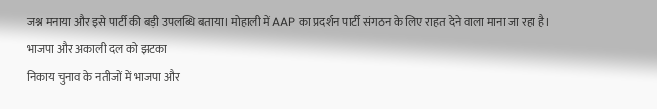जश्न मनाया और इसे पार्टी की बड़ी उपलब्धि बताया। मोहाली में AAP का प्रदर्शन पार्टी संगठन के लिए राहत देने वाला माना जा रहा है।
भाजपा और अकाली दल को झटका
निकाय चुनाव के नतीजों में भाजपा और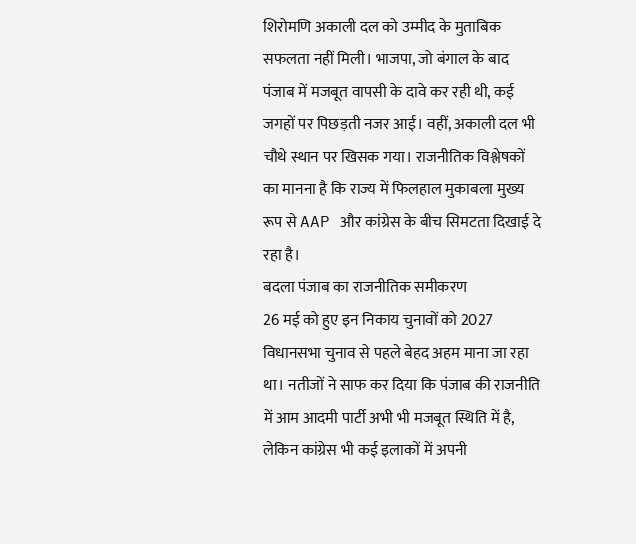शिरोमणि अकाली दल को उम्मीद के मुताबिक सफलता नहीं मिली। भाजपा, जो बंगाल के बाद पंजाब में मजबूत वापसी के दावे कर रही थी, कई जगहों पर पिछड़ती नजर आई। वहीं, अकाली दल भी चौथे स्थान पर खिसक गया। राजनीतिक विश्लेषकों का मानना है कि राज्य में फिलहाल मुकाबला मुख्य रूप से AAP और कांग्रेस के बीच सिमटता दिखाई दे रहा है।
बदला पंजाब का राजनीतिक समीकरण
26 मई को हुए इन निकाय चुनावों को 2027 विधानसभा चुनाव से पहले बेहद अहम माना जा रहा था। नतीजों ने साफ कर दिया कि पंजाब की राजनीति में आम आदमी पार्टी अभी भी मजबूत स्थिति में है, लेकिन कांग्रेस भी कई इलाकों में अपनी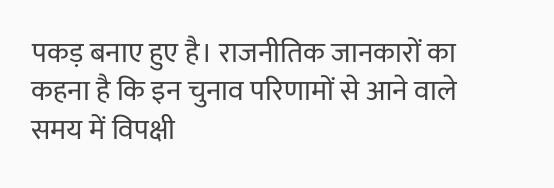पकड़ बनाए हुए है। राजनीतिक जानकारों का कहना है कि इन चुनाव परिणामों से आने वाले समय में विपक्षी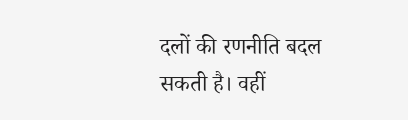दलों की रणनीति बदल सकती है। वहीं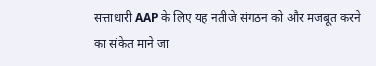सत्ताधारी AAP के लिए यह नतीजे संगठन को और मजबूत करने का संकेत माने जा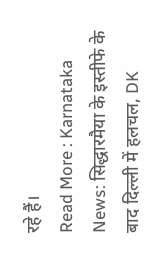रहे हैं।
Read More : Karnataka News: सिद्धारमैया के इस्तीफे के बाद दिल्ली में हलचल, DK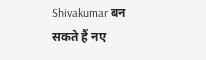Shivakumar बन सकते हैं नए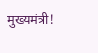मुख्यमंत्री!